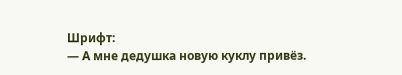Шрифт:
— А мне дедушка новую куклу привёз.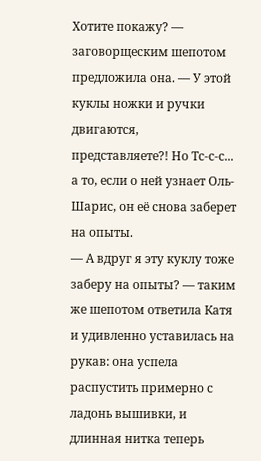Хотите покажу? — заговорщеским шепотом предложила она. — У этой куклы ножки и ручки двигаются, представляете?! Но Тс-с-с... а то, если о ней узнает Оль-Шарис, он её снова заберет на опыты.
— А вдруг я эту куклу тоже заберу на опыты? — таким же шепотом ответила Катя и удивленно уставилась на рукав: она успела распустить примерно с ладонь вышивки, и длинная нитка теперь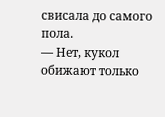свисала до самого пола.
— Нет, кукол обижают только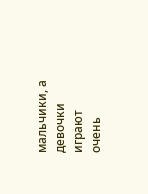мальчики, а девочки играют очень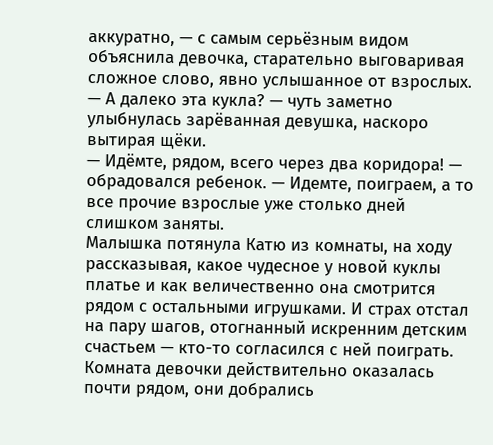аккуратно, — с самым серьёзным видом объяснила девочка, старательно выговаривая сложное слово, явно услышанное от взрослых.
— А далеко эта кукла? — чуть заметно улыбнулась зарёванная девушка, наскоро вытирая щёки.
— Идёмте, рядом, всего через два коридора! — обрадовался ребенок. — Идемте, поиграем, а то все прочие взрослые уже столько дней слишком заняты.
Малышка потянула Катю из комнаты, на ходу рассказывая, какое чудесное у новой куклы платье и как величественно она смотрится рядом с остальными игрушками. И страх отстал на пару шагов, отогнанный искренним детским счастьем — кто-то согласился с ней поиграть.
Комната девочки действительно оказалась почти рядом, они добрались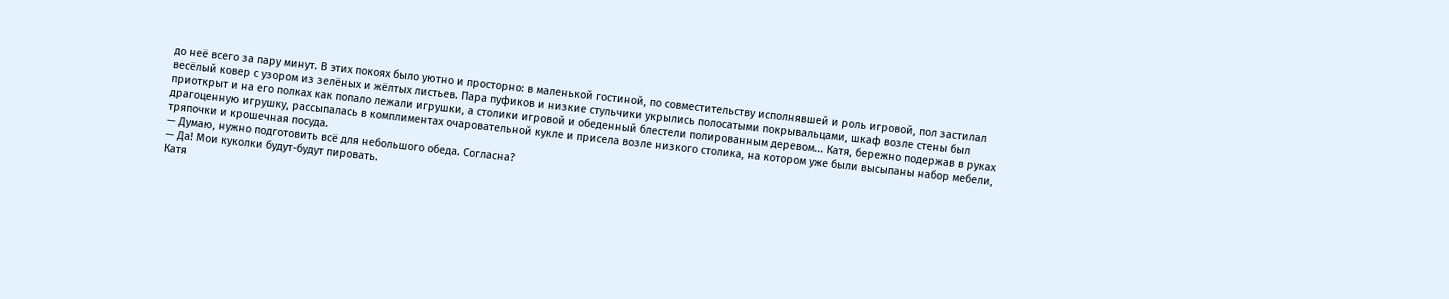до неё всего за пару минут. В этих покоях было уютно и просторно: в маленькой гостиной, по совместительству исполнявшей и роль игровой, пол застилал весёлый ковер с узором из зелёных и жёлтых листьев. Пара пуфиков и низкие стульчики укрылись полосатыми покрывальцами, шкаф возле стены был приоткрыт и на его полках как попало лежали игрушки, а столики игровой и обеденный блестели полированным деревом... Катя, бережно подержав в руках драгоценную игрушку, рассыпалась в комплиментах очаровательной кукле и присела возле низкого столика, на котором уже были высыпаны набор мебели, тряпочки и крошечная посуда.
— Думаю, нужно подготовить всё для небольшого обеда. Согласна?
— Да! Мои куколки будут-будут пировать.
Катя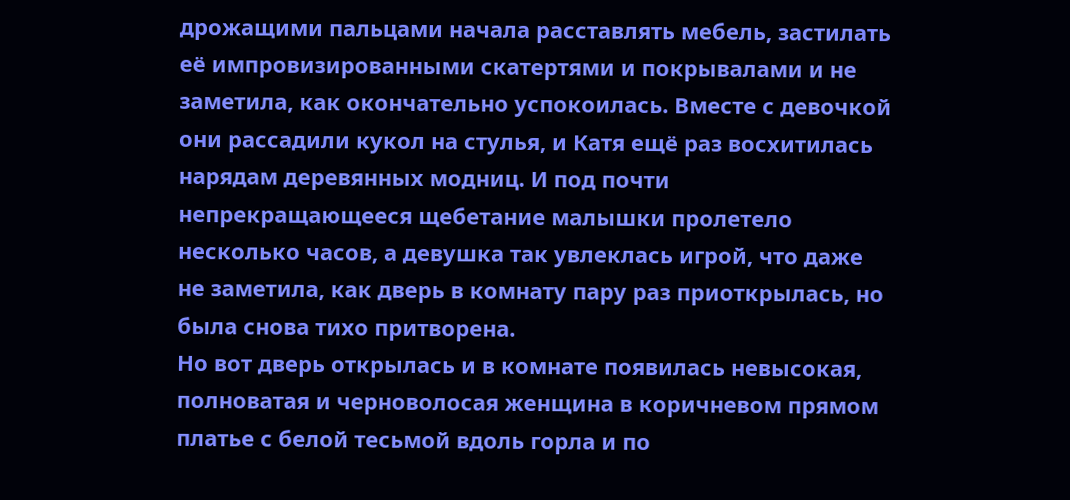дрожащими пальцами начала расставлять мебель, застилать её импровизированными скатертями и покрывалами и не заметила, как окончательно успокоилась. Вместе с девочкой они рассадили кукол на стулья, и Катя ещё раз восхитилась нарядам деревянных модниц. И под почти непрекращающееся щебетание малышки пролетело несколько часов, а девушка так увлеклась игрой, что даже не заметила, как дверь в комнату пару раз приоткрылась, но была снова тихо притворена.
Но вот дверь открылась и в комнате появилась невысокая, полноватая и черноволосая женщина в коричневом прямом платье с белой тесьмой вдоль горла и по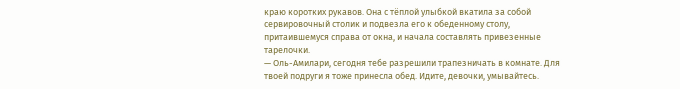краю коротких рукавов. Она с тёплой улыбкой вкатила за собой сервировочный столик и подвезла его к обеденному столу, притаившемуся справа от окна, и начала составлять привезенные тарелочки.
— Оль-Амилари, сегодня тебе разрешили трапезничать в комнате. Для твоей подруги я тоже принесла обед. Идите, девочки, умывайтесь.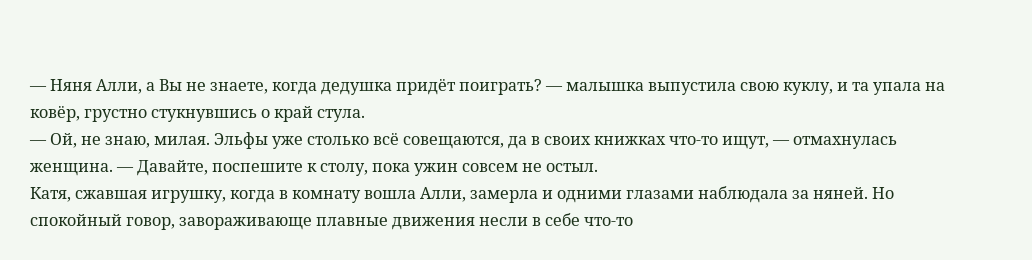— Няня Алли, а Вы не знаете, когда дедушка придёт поиграть? — малышка выпустила свою куклу, и та упала на ковёр, грустно стукнувшись о край стула.
— Ой, не знаю, милая. Эльфы уже столько всё совещаются, да в своих книжках что-то ищут, — отмахнулась женщина. — Давайте, поспешите к столу, пока ужин совсем не остыл.
Катя, сжавшая игрушку, когда в комнату вошла Алли, замерла и одними глазами наблюдала за няней. Но спокойный говор, завораживающе плавные движения несли в себе что-то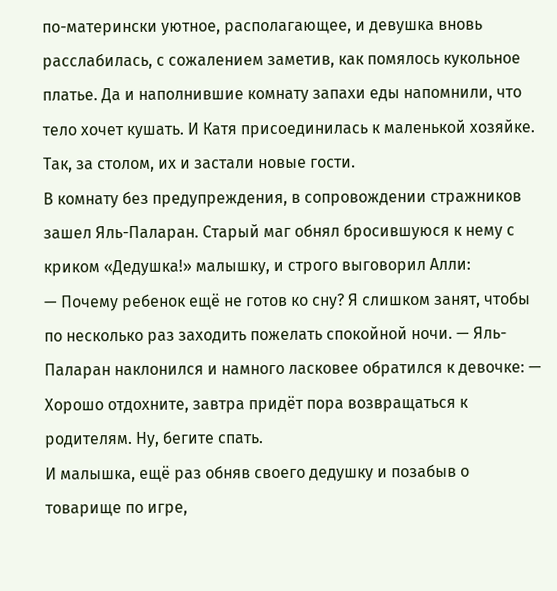по-матерински уютное, располагающее, и девушка вновь расслабилась, с сожалением заметив, как помялось кукольное платье. Да и наполнившие комнату запахи еды напомнили, что тело хочет кушать. И Катя присоединилась к маленькой хозяйке. Так, за столом, их и застали новые гости.
В комнату без предупреждения, в сопровождении стражников зашел Яль-Паларан. Старый маг обнял бросившуюся к нему с криком «Дедушка!» малышку, и строго выговорил Алли:
— Почему ребенок ещё не готов ко сну? Я слишком занят, чтобы по несколько раз заходить пожелать спокойной ночи. — Яль-Паларан наклонился и намного ласковее обратился к девочке: — Хорошо отдохните, завтра придёт пора возвращаться к родителям. Ну, бегите спать.
И малышка, ещё раз обняв своего дедушку и позабыв о товарище по игре,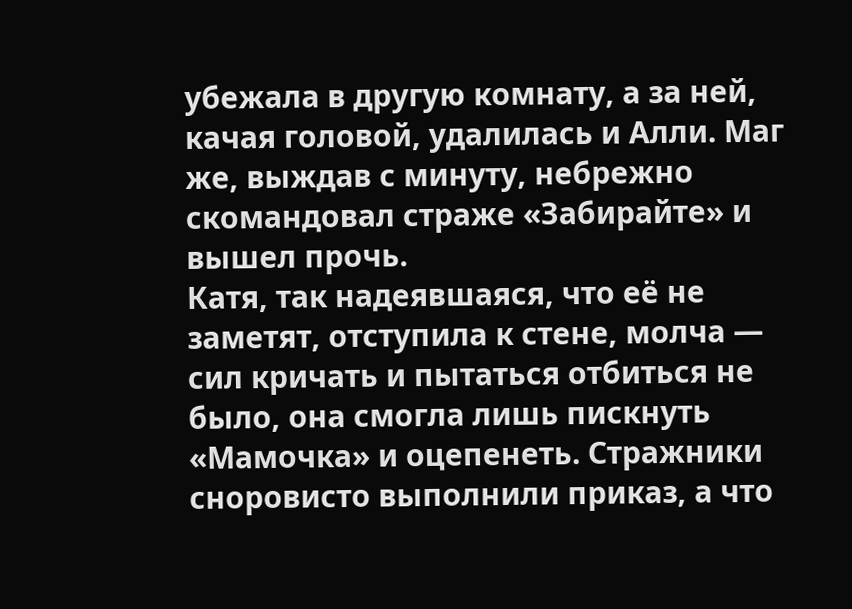убежала в другую комнату, а за ней, качая головой, удалилась и Алли. Маг же, выждав с минуту, небрежно скомандовал страже «Забирайте» и вышел прочь.
Катя, так надеявшаяся, что её не заметят, отступила к стене, молча — сил кричать и пытаться отбиться не было, она смогла лишь пискнуть «Мамочка» и оцепенеть. Стражники сноровисто выполнили приказ, а что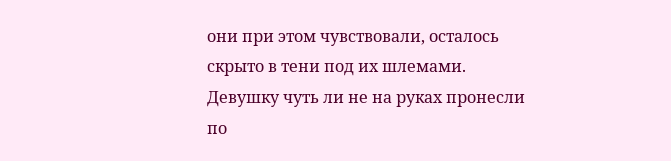они при этом чувствовали, осталось скрыто в тени под их шлемами.
Девушку чуть ли не на руках пронесли по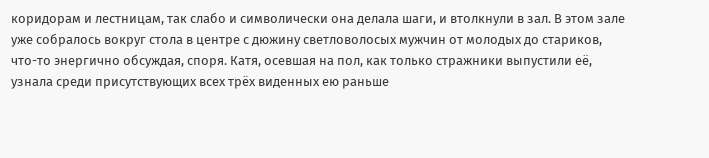коридорам и лестницам, так слабо и символически она делала шаги, и втолкнули в зал. В этом зале уже собралось вокруг стола в центре с дюжину светловолосых мужчин от молодых до стариков, что-то энергично обсуждая, споря. Катя, осевшая на пол, как только стражники выпустили её, узнала среди присутствующих всех трёх виденных ею раньше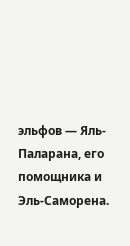эльфов — Яль-Паларана, его помощника и Эль-Саморена.